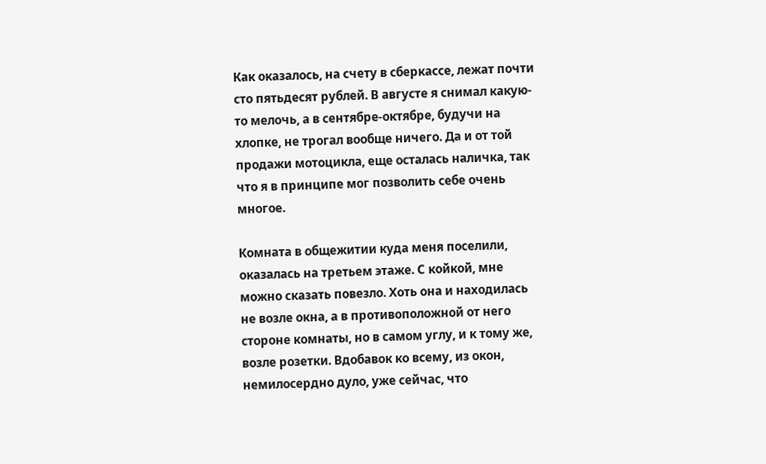Как оказалось, на счету в сберкассе, лежат почти сто пятьдесят рублей. В августе я снимал какую-то мелочь, а в сентябре-октябре, будучи на хлопке, не трогал вообще ничего. Да и от той продажи мотоцикла, еще осталась наличка, так что я в принципе мог позволить себе очень многое.

Комната в общежитии куда меня поселили, оказалась на третьем этаже. С койкой, мне можно сказать повезло. Хоть она и находилась не возле окна, а в противоположной от него стороне комнаты, но в самом углу, и к тому же, возле розетки. Вдобавок ко всему, из окон, немилосердно дуло, уже сейчас, что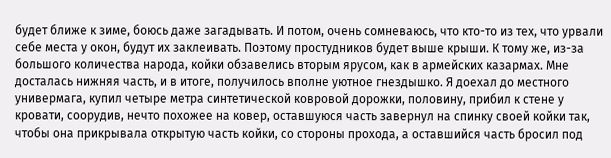будет ближе к зиме, боюсь даже загадывать. И потом, очень сомневаюсь, что кто-то из тех, что урвали себе места у окон, будут их заклеивать. Поэтому простудников будет выше крыши. К тому же, из-за большого количества народа, койки обзавелись вторым ярусом, как в армейских казармах. Мне досталась нижняя часть, и в итоге, получилось вполне уютное гнездышко. Я доехал до местного универмага, купил четыре метра синтетической ковровой дорожки, половину, прибил к стене у кровати, соорудив, нечто похожее на ковер, оставшуюся часть завернул на спинку своей койки так, чтобы она прикрывала открытую часть койки, со стороны прохода, а оставшийся часть бросил под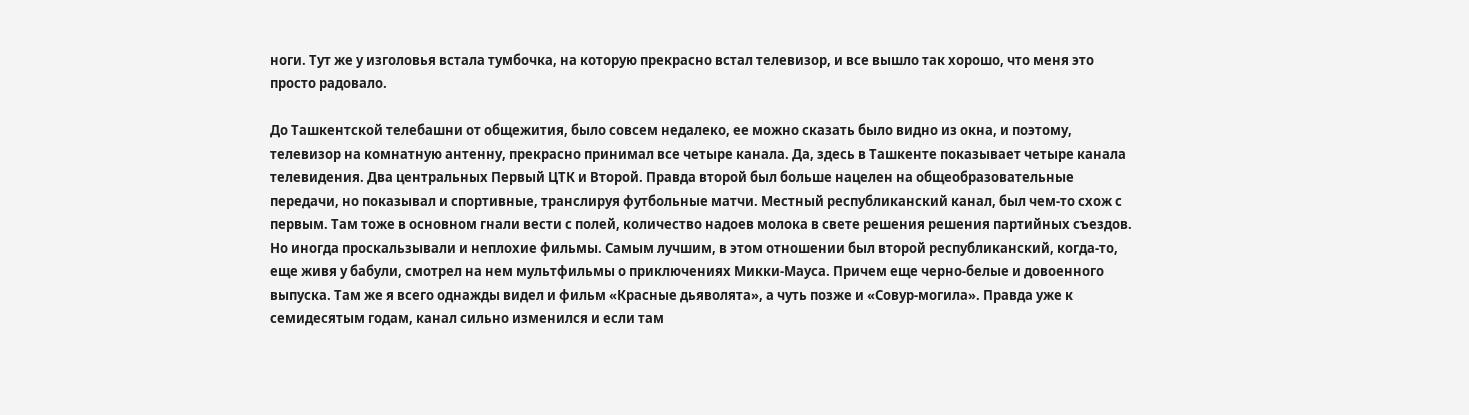ноги. Тут же у изголовья встала тумбочка, на которую прекрасно встал телевизор, и все вышло так хорошо, что меня это просто радовало.

До Ташкентской телебашни от общежития, было совсем недалеко, ее можно сказать было видно из окна, и поэтому, телевизор на комнатную антенну, прекрасно принимал все четыре канала. Да, здесь в Ташкенте показывает четыре канала телевидения. Два центральных Первый ЦТК и Второй. Правда второй был больше нацелен на общеобразовательные передачи, но показывал и спортивные, транслируя футбольные матчи. Местный республиканский канал, был чем-то схож с первым. Там тоже в основном гнали вести с полей, количество надоев молока в свете решения решения партийных съездов. Но иногда проскальзывали и неплохие фильмы. Самым лучшим, в этом отношении был второй республиканский, когда-то, еще живя у бабули, смотрел на нем мультфильмы о приключениях Микки-Мауса. Причем еще черно-белые и довоенного выпуска. Там же я всего однажды видел и фильм «Красные дьяволята», а чуть позже и «Совур-могила». Правда уже к семидесятым годам, канал сильно изменился и если там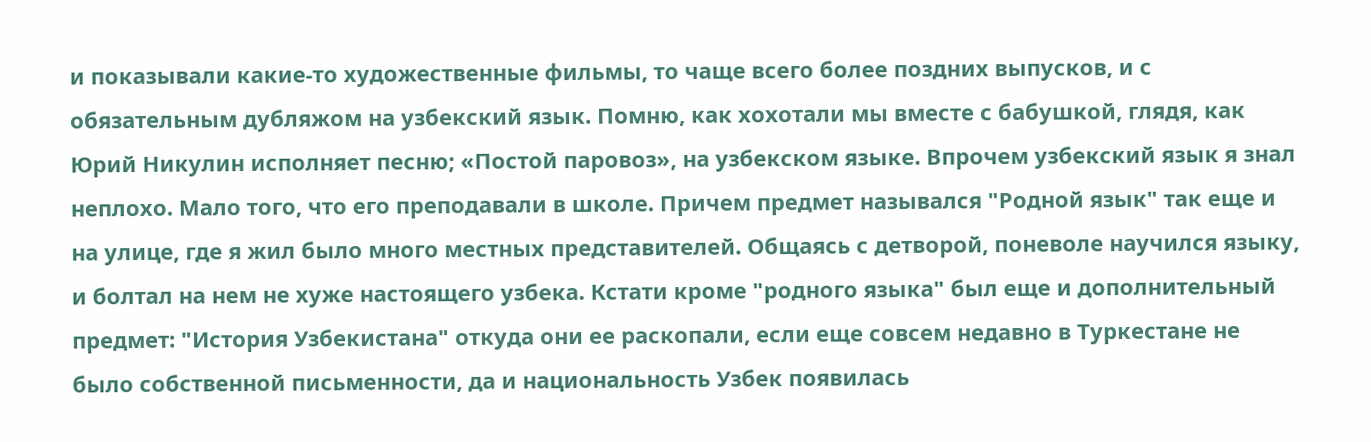и показывали какие-то художественные фильмы, то чаще всего более поздних выпусков, и с обязательным дубляжом на узбекский язык. Помню, как хохотали мы вместе с бабушкой, глядя, как Юрий Никулин исполняет песню; «Постой паровоз», на узбекском языке. Впрочем узбекский язык я знал неплохо. Мало того, что его преподавали в школе. Причем предмет назывался "Родной язык" так еще и на улице, где я жил было много местных представителей. Общаясь с детворой, поневоле научился языку, и болтал на нем не хуже настоящего узбека. Кстати кроме "родного языка" был еще и дополнительный предмет: "История Узбекистана" откуда они ее раскопали, если еще совсем недавно в Туркестане не было собственной письменности, да и национальность Узбек появилась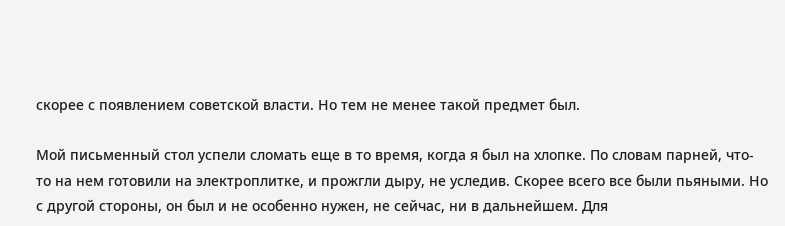скорее с появлением советской власти. Но тем не менее такой предмет был.

Мой письменный стол успели сломать еще в то время, когда я был на хлопке. По словам парней, что-то на нем готовили на электроплитке, и прожгли дыру, не уследив. Скорее всего все были пьяными. Но с другой стороны, он был и не особенно нужен, не сейчас, ни в дальнейшем. Для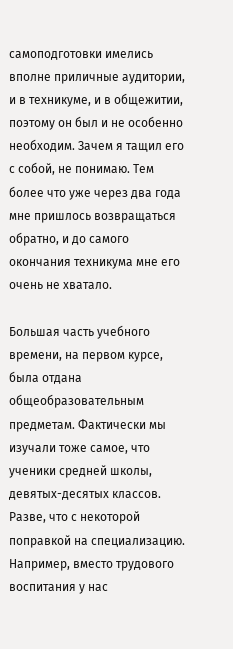самоподготовки имелись вполне приличные аудитории, и в техникуме, и в общежитии, поэтому он был и не особенно необходим. Зачем я тащил его с собой, не понимаю. Тем более что уже через два года мне пришлось возвращаться обратно, и до самого окончания техникума мне его очень не хватало.

Большая часть учебного времени, на первом курсе, была отдана общеобразовательным предметам. Фактически мы изучали тоже самое, что ученики средней школы, девятых-десятых классов. Разве, что с некоторой поправкой на специализацию. Например, вместо трудового воспитания у нас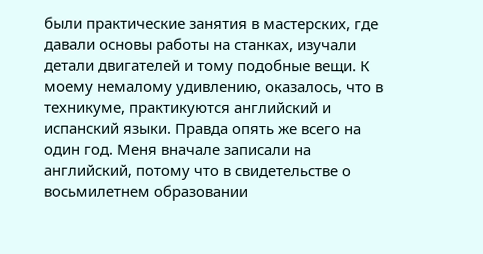были практические занятия в мастерских, где давали основы работы на станках, изучали детали двигателей и тому подобные вещи. К моему немалому удивлению, оказалось, что в техникуме, практикуются английский и испанский языки. Правда опять же всего на один год. Меня вначале записали на английский, потому что в свидетельстве о восьмилетнем образовании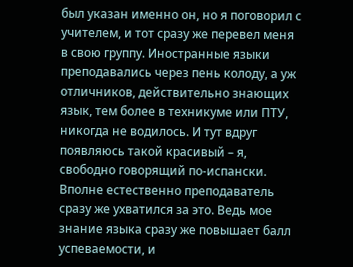был указан именно он, но я поговорил с учителем, и тот сразу же перевел меня в свою группу. Иностранные языки преподавались через пень колоду, а уж отличников, действительно знающих язык, тем более в техникуме или ПТУ, никогда не водилось. И тут вдруг появляюсь такой красивый – я, свободно говорящий по-испански. Вполне естественно преподаватель сразу же ухватился за это. Ведь мое знание языка сразу же повышает балл успеваемости, и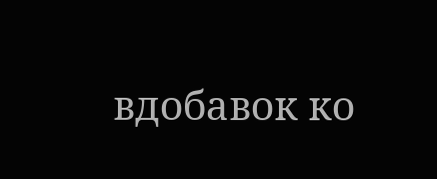вдобавок ко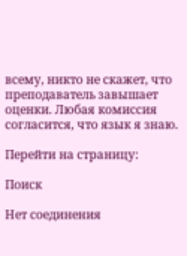всему, никто не скажет, что преподаватель завышает оценки. Любая комиссия согласится, что язык я знаю.

Перейти на страницу:

Поиск

Нет соединения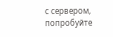с сервером, попробуйте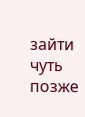зайти чуть позже